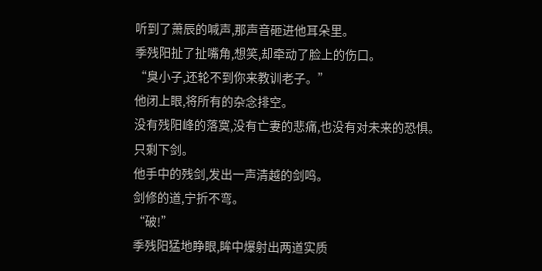听到了萧辰的喊声,那声音砸进他耳朵里。
季残阳扯了扯嘴角,想笑,却牵动了脸上的伤口。
“臭小子,还轮不到你来教训老子。”
他闭上眼,将所有的杂念排空。
没有残阳峰的落寞,没有亡妻的悲痛,也没有对未来的恐惧。
只剩下剑。
他手中的残剑,发出一声清越的剑鸣。
剑修的道,宁折不弯。
“破!”
季残阳猛地睁眼,眸中爆射出两道实质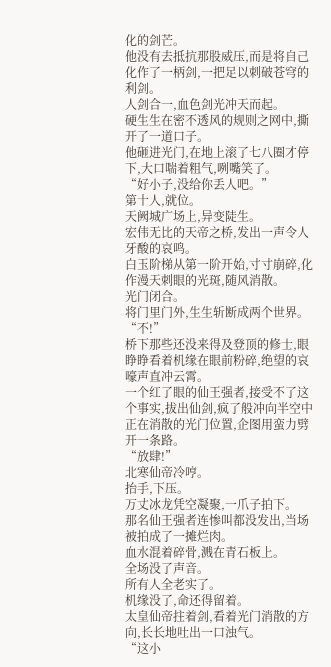化的剑芒。
他没有去抵抗那股威压,而是将自己化作了一柄剑,一把足以刺破苍穹的利剑。
人剑合一,血色剑光冲天而起。
硬生生在密不透风的规则之网中,撕开了一道口子。
他砸进光门,在地上滚了七八圈才停下,大口喘着粗气,咧嘴笑了。
“好小子,没给你丢人吧。”
第十人,就位。
天阙城广场上,异变陡生。
宏伟无比的天帝之桥,发出一声令人牙酸的哀鸣。
白玉阶梯从第一阶开始,寸寸崩碎,化作漫天刺眼的光斑,随风消散。
光门闭合。
将门里门外,生生斩断成两个世界。
“不!”
桥下那些还没来得及登顶的修士,眼睁睁看着机缘在眼前粉碎,绝望的哀嚎声直冲云霄。
一个红了眼的仙王强者,接受不了这个事实,拔出仙剑,疯了般冲向半空中正在消散的光门位置,企图用蛮力劈开一条路。
“放肆!”
北寒仙帝冷哼。
抬手,下压。
万丈冰龙凭空凝聚,一爪子拍下。
那名仙王强者连惨叫都没发出,当场被拍成了一摊烂肉。
血水混着碎骨,溅在青石板上。
全场没了声音。
所有人全老实了。
机缘没了,命还得留着。
太皇仙帝拄着剑,看着光门消散的方向,长长地吐出一口浊气。
“这小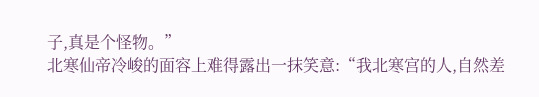子,真是个怪物。”
北寒仙帝冷峻的面容上难得露出一抹笑意:“我北寒宫的人,自然差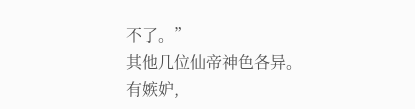不了。”
其他几位仙帝神色各异。
有嫉妒,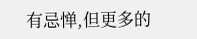有忌惮,但更多的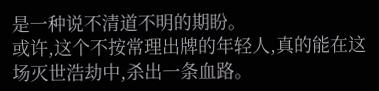是一种说不清道不明的期盼。
或许,这个不按常理出牌的年轻人,真的能在这场灭世浩劫中,杀出一条血路。